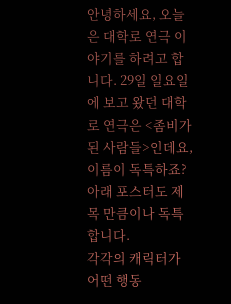안녕하세요, 오늘은 대학로 연극 이야기를 하려고 합니다. 29일 일요일에 보고 왔던 대학로 연극은 <좀비가 된 사람들>인데요, 이름이 독특하죠? 아래 포스터도 제목 만큼이나 독특합니다.
각각의 캐릭터가 어떤 행동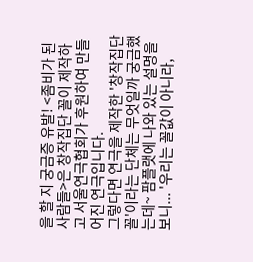을 할 지 궁금증 유발! <좀비가 된 사람들>은 창작집단 꼴이 제작하고 서울연극협회가 후원하여 만들어진 연극입니다.
그렇다면 연극을 제작한 '창작집단 꼴'이라는 단체는 무엇일까 궁금했는데~ 팜플랫에 나와 있는 설명을 보니... '우리는 꼴값이 아니라,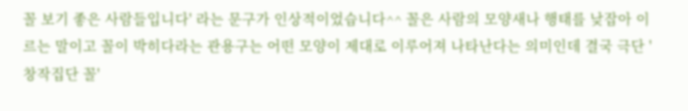꼴 보기 좋은 사람들입니다' 라는 문구가 인상적이었습니다^^ 꼴은 사람의 모양새나 행태를 낮잡아 이르는 말이고 꼴이 박히다라는 관용구는 어떤 모양이 제대로 이루어져 나타난다는 의미인데 결국 극단 '창작집단 꼴'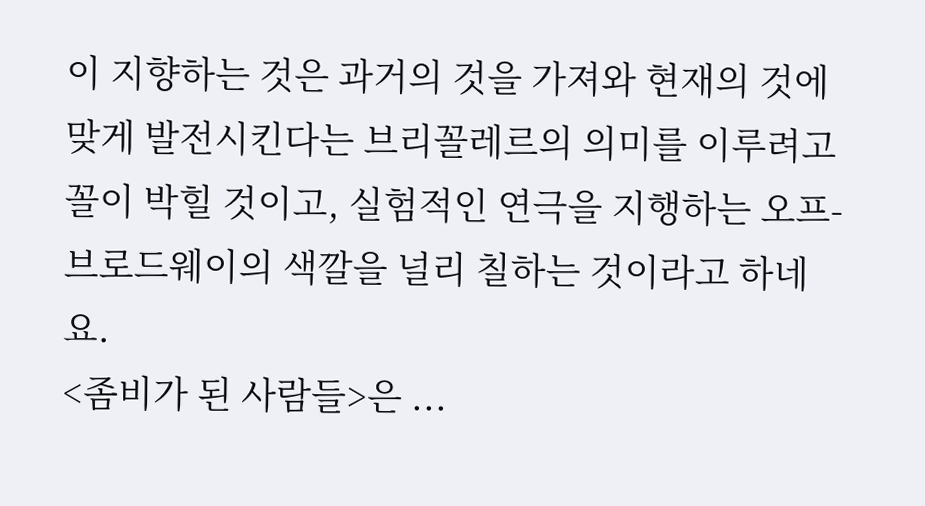이 지향하는 것은 과거의 것을 가져와 현재의 것에 맞게 발전시킨다는 브리꼴레르의 의미를 이루려고 꼴이 박힐 것이고, 실험적인 연극을 지행하는 오프-브로드웨이의 색깔을 널리 칠하는 것이라고 하네요.
<좀비가 된 사람들>은 ...